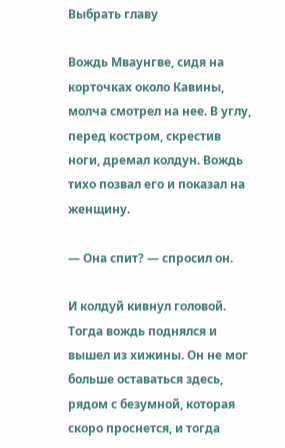Выбрать главу

Вождь Мваунгве, сидя на корточках около Кавины, молча смотрел на нее. В углу, перед костром, скрестив ноги, дремал колдун. Вождь тихо позвал его и показал на женщину.

— Она спит? — спросил он.

И колдуй кивнул головой. Тогда вождь поднялся и вышел из хижины. Он не мог больше оставаться здесь, рядом с безумной, которая скоро проснется, и тогда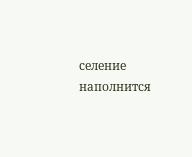селение наполнится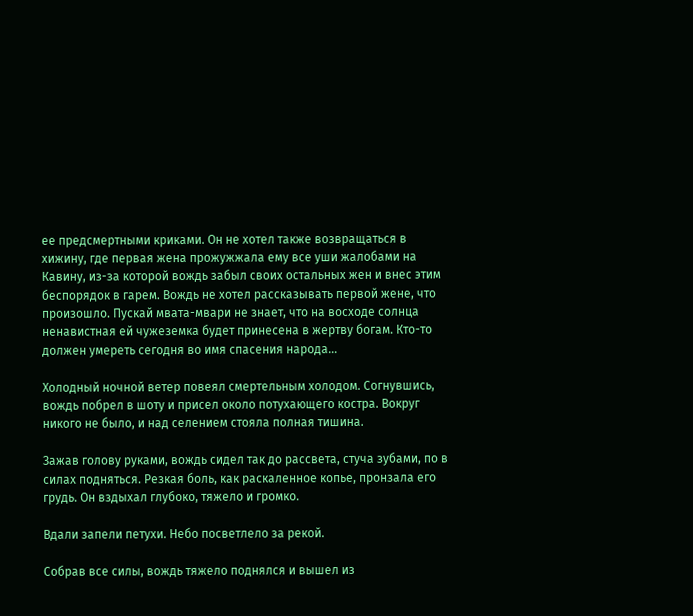ее предсмертными криками. Он не хотел также возвращаться в хижину, где первая жена прожужжала ему все уши жалобами на Кавину, из-за которой вождь забыл своих остальных жен и внес этим беспорядок в гарем. Вождь не хотел рассказывать первой жене, что произошло. Пускай мвата-мвари не знает, что на восходе солнца ненавистная ей чужеземка будет принесена в жертву богам. Кто-то должен умереть сегодня во имя спасения народа…

Холодный ночной ветер повеял смертельным холодом. Согнувшись, вождь побрел в шоту и присел около потухающего костра. Вокруг никого не было, и над селением стояла полная тишина.

Зажав голову руками, вождь сидел так до рассвета, стуча зубами, по в силах подняться. Резкая боль, как раскаленное копье, пронзала его грудь. Он вздыхал глубоко, тяжело и громко.

Вдали запели петухи. Небо посветлело за рекой.

Собрав все силы, вождь тяжело поднялся и вышел из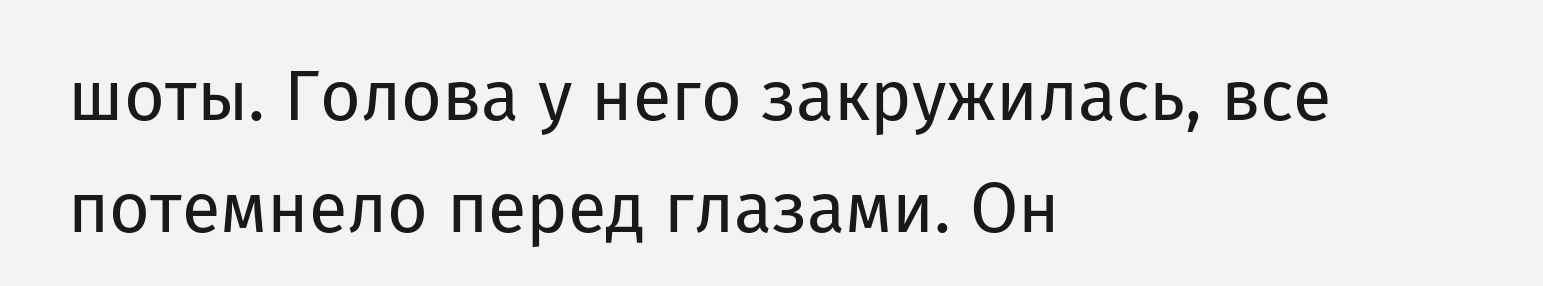шоты. Голова у него закружилась, все потемнело перед глазами. Он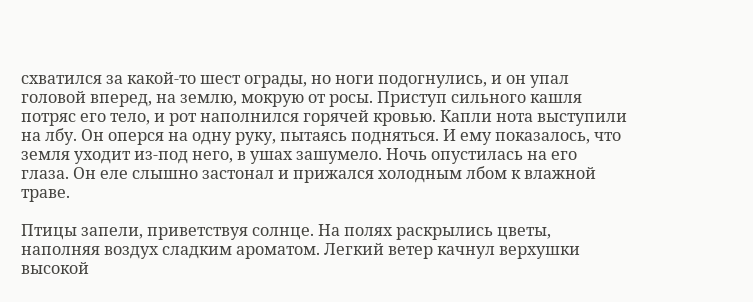схватился за какой-то шест ограды, но ноги подогнулись, и он упал головой вперед, на землю, мокрую от росы. Приступ сильного кашля потряс его тело, и рот наполнился горячей кровью. Капли нота выступили на лбу. Он оперся на одну руку, пытаясь подняться. И ему показалось, что земля уходит из-под него, в ушах зашумело. Ночь опустилась на его глаза. Он еле слышно застонал и прижался холодным лбом к влажной траве.

Птицы запели, приветствуя солнце. На полях раскрылись цветы, наполняя воздух сладким ароматом. Легкий ветер качнул верхушки высокой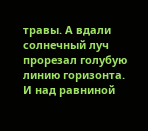травы. А вдали солнечный луч прорезал голубую линию горизонта. И над равниной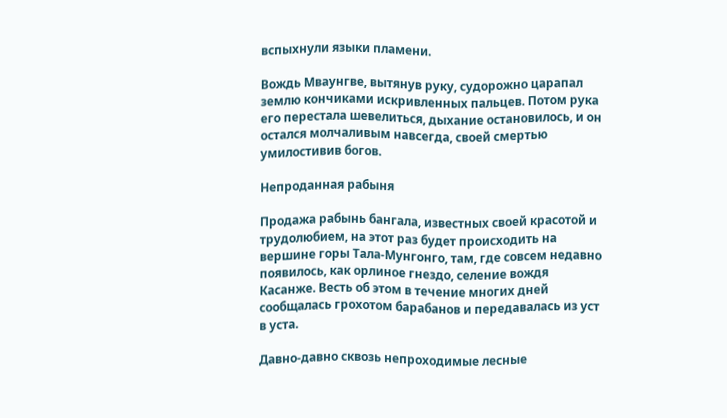вспыхнули языки пламени.

Вождь Мваунгве, вытянув руку, судорожно царапал землю кончиками искривленных пальцев. Потом рука его перестала шевелиться, дыхание остановилось, и он остался молчаливым навсегда, своей смертью умилостивив богов.

Непроданная рабыня

Продажа рабынь бангала, известных своей красотой и трудолюбием, на этот раз будет происходить на вершине горы Тала-Мунгонго, там, где совсем недавно появилось, как орлиное гнездо, селение вождя Касанже. Весть об этом в течение многих дней сообщалась грохотом барабанов и передавалась из уст в уста.

Давно-давно сквозь непроходимые лесные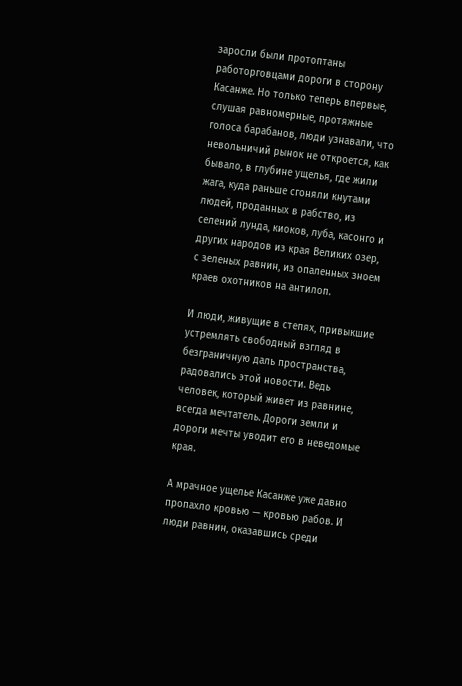заросли были протоптаны работорговцами дороги в сторону Касанже. Но только теперь впервые, слушая равномерные, протяжные голоса барабанов, люди узнавали, что невольничий рынок не откроется, как бывало, в глубине ущелья, где жили жага, куда раньше сгоняли кнутами людей, проданных в рабство, из селений лунда, киоков, луба, касонго и других народов из края Великих озер, с зеленых равнин, из опаленных зноем краев охотников на антилоп.

И люди, живущие в степях, привыкшие устремлять свободный взгляд в безграничную даль пространства, радовались этой новости. Ведь человек, который живет из равнине, всегда мечтатель. Дороги земли и дороги мечты уводит его в неведомые края.

А мрачное ущелье Касанже уже давно пропахло кровью — кровью рабов. И люди равнин, оказавшись среди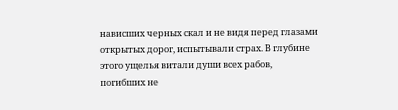нависших черных скал и не видя перед глазами открытых дорог, испытывали страх. В глубине этого ущелья витали души всех рабов, погибших не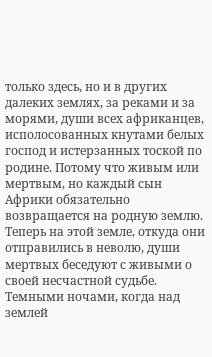только здесь, но и в других далеких землях, за реками и за морями, души всех африканцев, исполосованных кнутами белых господ и истерзанных тоской по родине. Потому что живым или мертвым, но каждый сын Африки обязательно возвращается на родную землю. Теперь на этой земле, откуда они отправились в неволю, души мертвых беседуют с живыми о своей несчастной судьбе. Темными ночами, когда над землей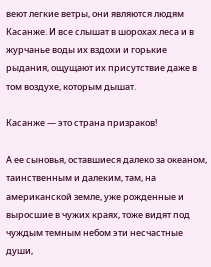веют легкие ветры, они являются людям Касанже. И все слышат в шорохах леса и в журчанье воды их вздохи и горькие рыдания, ощущают их присутствие даже в том воздухе, которым дышат.

Касанже — это страна призраков!

А ее сыновья, оставшиеся далеко за океаном, таинственным и далеким, там, на американской земле, уже рожденные и выросшие в чужих краях, тоже видят под чуждым темным небом эти несчастные души,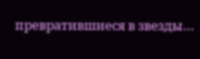превратившиеся в звезды…